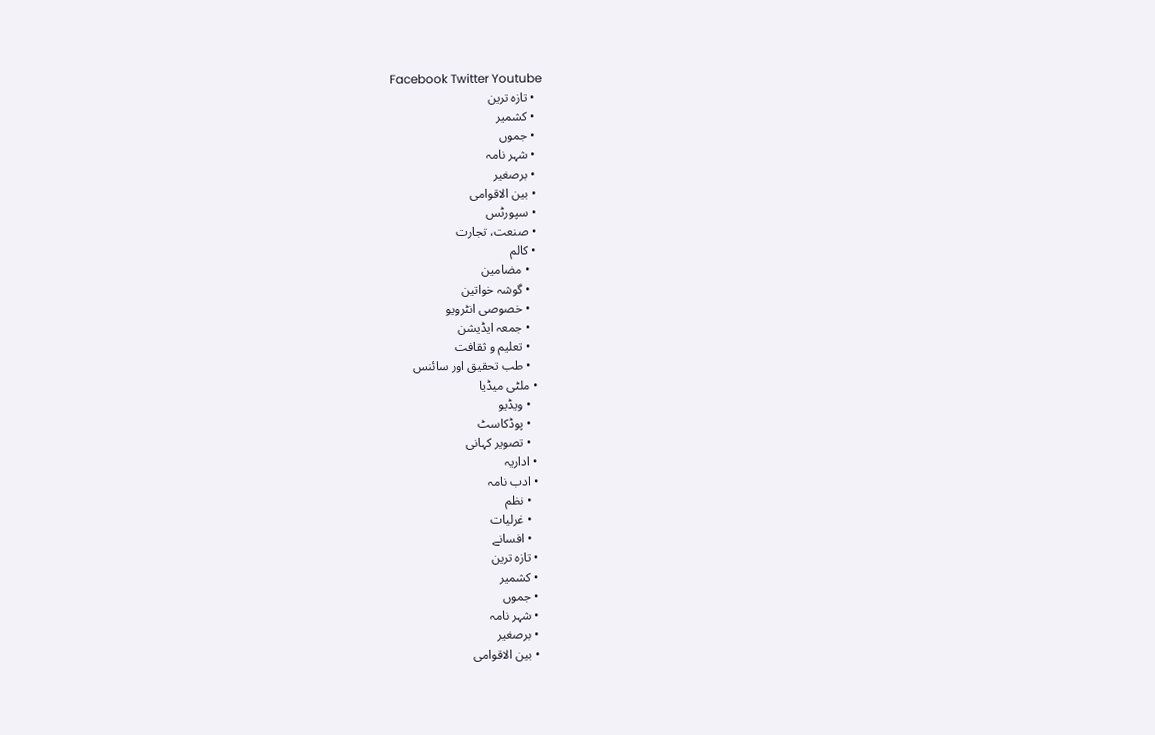Facebook Twitter Youtube
  • تازہ ترین
  • کشمیر
  • جموں
  • شہر نامہ
  • برصغیر
  • بین الاقوامی
  • سپورٹس
  • صنعت، تجارت
  • کالم
    • مضامین
    • گوشہ خواتین
    • خصوصی انٹرویو
    • جمعہ ایڈیشن
    • تعلیم و ثقافت
    • طب تحقیق اور سائنس
  • ملٹی میڈیا
    • ویڈیو
    • پوڈکاسٹ
    • تصویر کہانی
  • اداریہ
  • ادب نامہ
    • نظم
    • غرلیات
    • افسانے
  • تازہ ترین
  • کشمیر
  • جموں
  • شہر نامہ
  • برصغیر
  • بین الاقوامی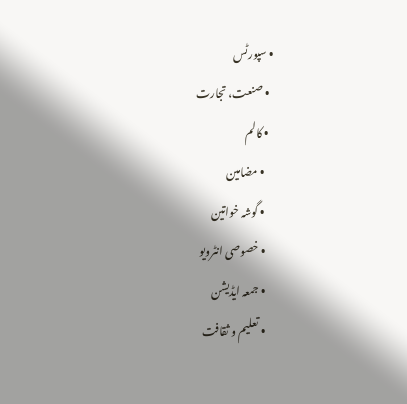• سپورٹس
  • صنعت، تجارت
  • کالم
    • مضامین
    • گوشہ خواتین
    • خصوصی انٹرویو
    • جمعہ ایڈیشن
    • تعلیم و ثقافت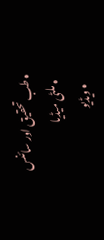• طب تحقیق اور سائنس
  • ملٹی میڈیا
    • ویڈیو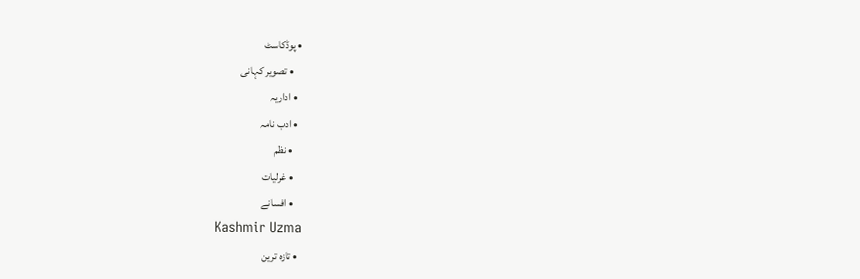• پوڈکاسٹ
    • تصویر کہانی
  • اداریہ
  • ادب نامہ
    • نظم
    • غرلیات
    • افسانے
Kashmir Uzma
  • تازہ ترین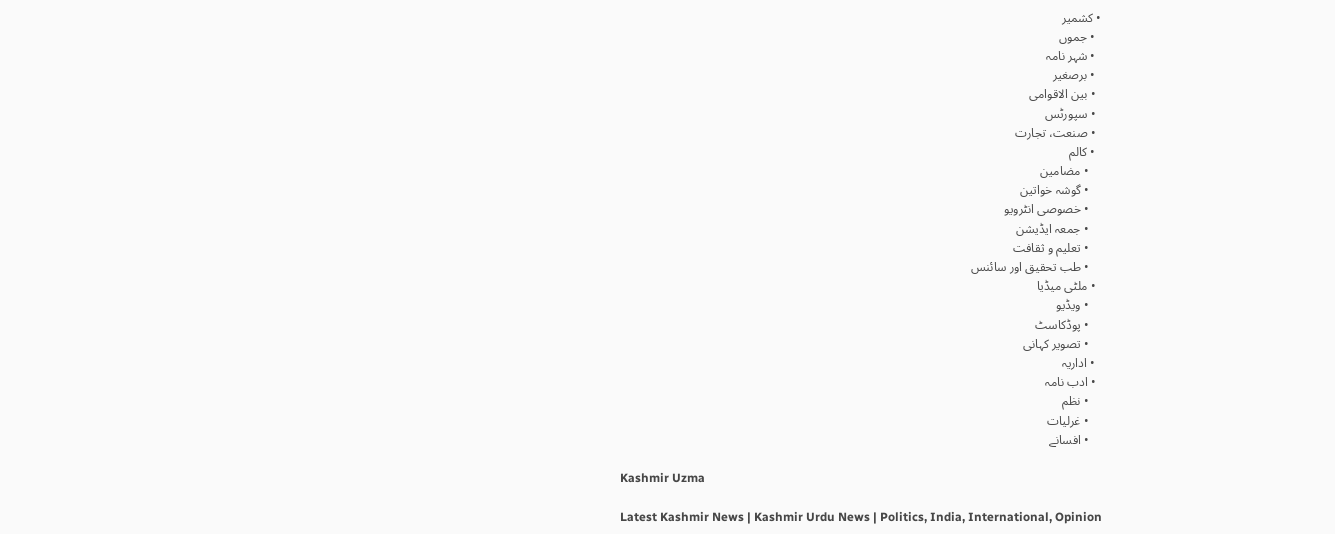• کشمیر
  • جموں
  • شہر نامہ
  • برصغیر
  • بین الاقوامی
  • سپورٹس
  • صنعت، تجارت
  • کالم
    • مضامین
    • گوشہ خواتین
    • خصوصی انٹرویو
    • جمعہ ایڈیشن
    • تعلیم و ثقافت
    • طب تحقیق اور سائنس
  • ملٹی میڈیا
    • ویڈیو
    • پوڈکاسٹ
    • تصویر کہانی
  • اداریہ
  • ادب نامہ
    • نظم
    • غرلیات
    • افسانے

Kashmir Uzma

Latest Kashmir News | Kashmir Urdu News | Politics, India, International, Opinion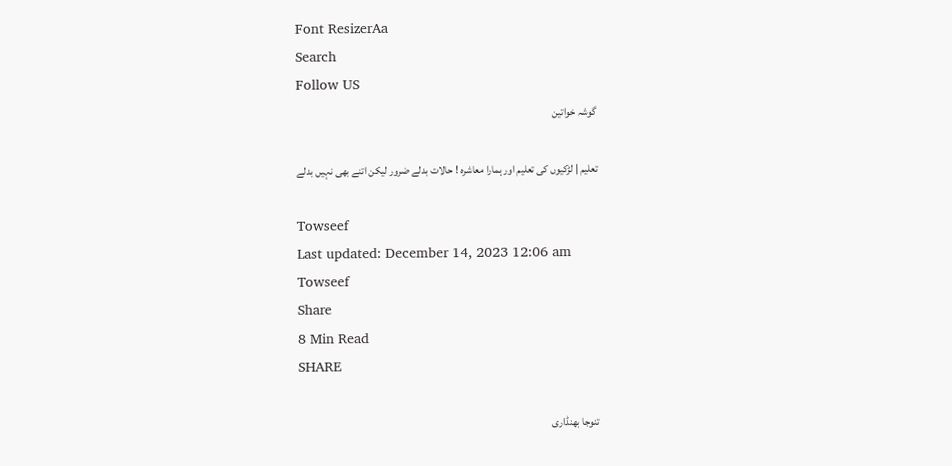Font ResizerAa
Search
Follow US
گوشہ خواتین

تعلیم | لڑکیوں کی تعلیم اور ہمارا معاشرہ ! حالات بدلے ضرور لیکن اتنے بھی نہیں بدلے

Towseef
Last updated: December 14, 2023 12:06 am
Towseef
Share
8 Min Read
SHARE

تنوجا بھنڈاری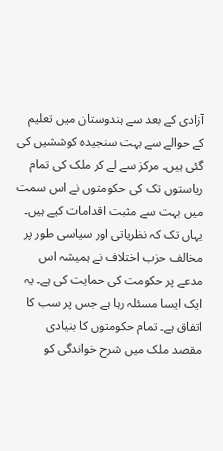آزادی کے بعد سے ہندوستان میں تعلیم کے حوالے سے بہت سنجیدہ کوششیں کی گئی ہیں۔ مرکز سے لے کر ملک کی تمام ریاستوں تک کی حکومتوں نے اس سمت میں بہت سے مثبت اقدامات کیے ہیں۔ یہاں تک کہ نظریاتی اور سیاسی طور پر مخالف حزب اختلاف نے ہمیشہ اس مدعے پر حکومت کی حمایت کی ہے۔ یہ ایک ایسا مسئلہ رہا ہے جس پر سب کا اتفاق ہے۔ تمام حکومتوں کا بنیادی مقصد ملک میں شرح خواندگی کو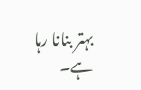بہتر بنانا رہا ہے۔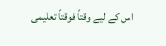اس کے لیے وقتاً فوقتاً تعلیمی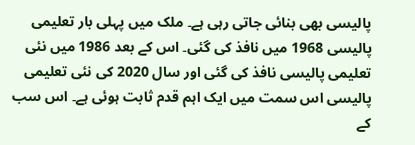پالیسی بھی بنائی جاتی رہی ہے۔ ملک میں پہلی بار تعلیمی پالیسی 1968 میں نافذ کی گئی۔ اس کے بعد 1986 میں نئی تعلیمی پالیسی نافذ کی گئی اور سال 2020 کی نئی تعلیمی پالیسی اس سمت میں ایک اہم قدم ثابت ہوئی ہے۔ اس سب کے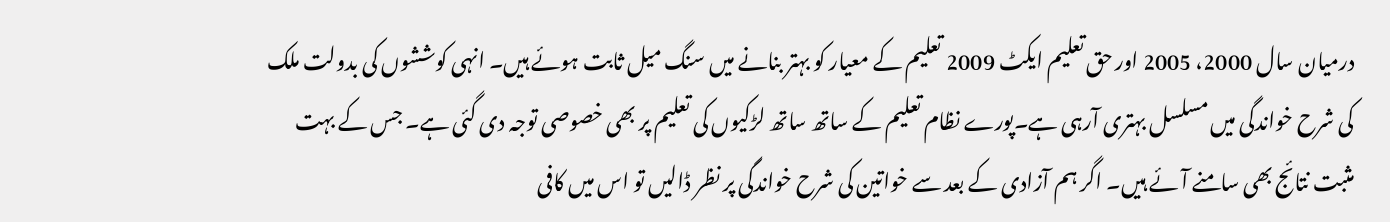درمیان سال 2000، 2005 اور حق تعلیم ایکٹ 2009 تعلیم کے معیار کو بہتر بنانے میں سنگ میل ثابت ہوئے ہیں۔ انہی کوششوں کی بدولت ملک کی شرح خواندگی میں مسلسل بہتری آرہی ہے۔پورے نظام تعلیم کے ساتھ ساتھ لڑکیوں کی تعلیم پر بھی خصوصی توجہ دی گئی ہے۔ جس کے بہت مثبت نتائج بھی سامنے آئے ہیں۔ اگر ہم آزادی کے بعد سے خواتین کی شرح خواندگی پر نظر ڈالیں تو اس میں کافی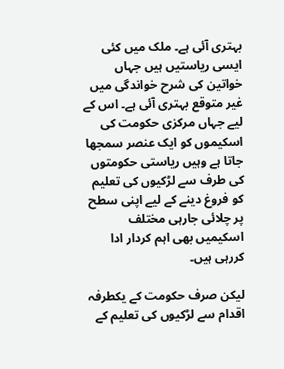بہتری آئی ہے۔ ملک میں کئی ایسی ریاستیں ہیں جہاں خواتین کی شرح خواندگی میں غیر متوقع بہتری آئی ہے۔ اس کے لیے جہاں مرکزی حکومت کی اسکیموں کو ایک عنصر سمجھا جاتا ہے وہیں ریاستی حکومتوں کی طرف سے لڑکیوں کی تعلیم کو فروغ دینے کے لیے اپنی سطح پر چلائی جارہی مختلف اسکیمیں بھی اہم کردار ادا کررہی ہیں۔

لیکن صرف حکومت کے یکطرفہ اقدام سے لڑکیوں کی تعلیم کے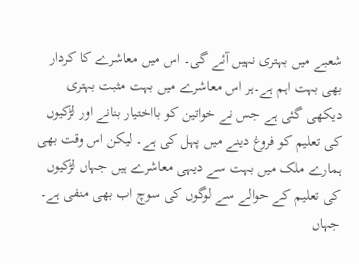شعبے میں بہتری نہیں آئے گی۔ اس میں معاشرے کا کردار بھی بہت اہم ہے۔ہر اس معاشرے میں بہت مثبت بہتری دیکھی گئی ہے جس نے خواتین کو بااختیار بنانے اور لڑکیوں کی تعلیم کو فروغ دینے میں پہل کی ہے۔ لیکن اس وقت بھی ہمارے ملک میں بہت سے دیہی معاشرے ہیں جہاں لڑکیوں کی تعلیم کے حوالے سے لوگوں کی سوچ اب بھی منفی ہے۔ جہاں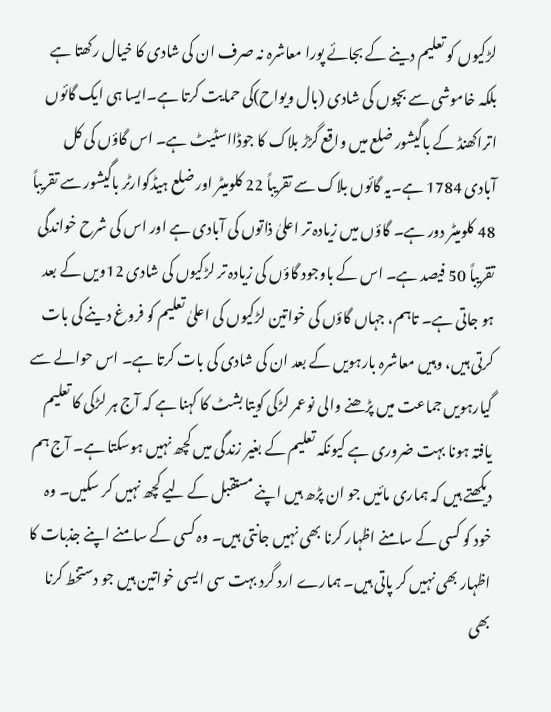لڑکیوں کو تعلیم دینے کے بجائے پورا معاشرہ نہ صرف ان کی شادی کا خیال رکھتا ہے بلکہ خاموشی سے بچوں کی شادی (بال ویواح)کی حمایت کرتا ہے۔ایسا ہی ایک گائوں اتراکھنڈ کے باگیشور ضلع میں واقع گڑڑ بلاک کا جوڈااسٹیٹ ہے۔ اس گاؤں کی کل آبادی 1784 ہے۔یہ گائوں بلاک سے تقریباً 22 کلومیٹر اور ضلع ہیڈکوارٹر باگیشور سے تقریباً 48 کلومیٹر دور ہے۔ گاؤں میں زیادہ تر اعلیٰ ذاتوں کی آبادی ہے اور اس کی شرح خواندگی تقریباً 50 فیصد ہے۔ اس کے باوجود گاؤں کی زیادہ تر لڑکیوں کی شادی 12ویں کے بعد ہو جاتی ہے۔ تاہم، جہاں گاؤں کی خواتین لڑکیوں کی اعلیٰ تعلیم کو فروغ دینے کی بات کرتی ہیں، وہیں معاشرہ بارہویں کے بعد ان کی شادی کی بات کرتا ہے۔ اس حوالے سے گیارہویں جماعت میں پڑھنے والی نوعمر لڑکی کویتا بشٹ کا کہنا ہے کہ آج ہر لڑکی کا تعلیم یافتہ ہونا بہت ضروری ہے کیونکہ تعلیم کے بغیر زندگی میں کچھ نہیں ہوسکتا ہے۔ آج ہم دیکھتے ہیں کہ ہماری مائیں جو ان پڑھ ہیں اپنے مستقبل کے لیے کچھ نہیں کر سکیں۔ وہ خود کو کسی کے سامنے اظہار کرنا بھی نہیں جانتی ہیں۔ وہ کسی کے سامنے اپنے جذبات کا اظہار بھی نہیں کر پاتی ہیں۔ ہمارے ارد گرد بہت سی ایسی خواتین ہیں جو دستخط کرنا بھی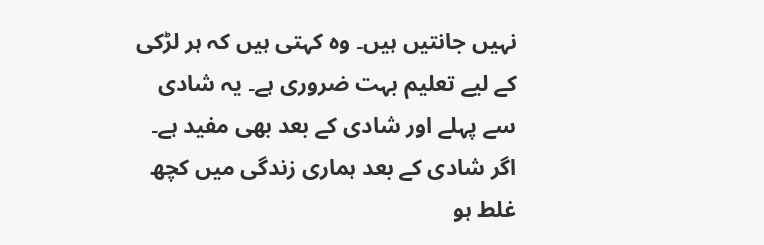نہیں جانتیں ہیں۔ وہ کہتی ہیں کہ ہر لڑکی کے لیے تعلیم بہت ضروری ہے۔ یہ شادی سے پہلے اور شادی کے بعد بھی مفید ہے۔ اگر شادی کے بعد ہماری زندگی میں کچھ غلط ہو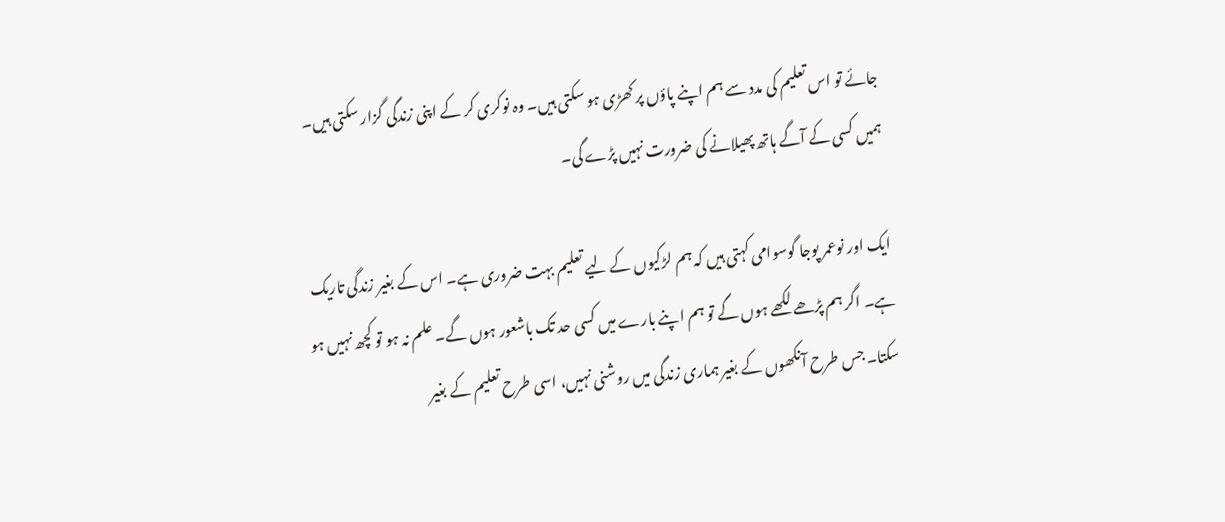جائے تو اس تعلیم کی مدد سے ہم اپنے پاؤں پر کھڑی ہو سکتی ہیں۔ وہ نوکری کر کے اپنی زندگی گزار سکتی ہیں۔ ہمیں کسی کے آگے ہاتھ پھیلانے کی ضرورت نہیں پڑے گی۔

ایک اور نوعمر پوجا گوسوامی کہتی ہیں کہ ہم لڑکیوں کے لیے تعلیم بہت ضروری ہے۔ اس کے بغیر زندگی تاریک ہے۔ اگر ہم پڑھے لکھے ہوں گے تو ہم اپنے بارے میں کسی حد تک باشعور ہوں گے۔ علم نہ ہو تو کچھ نہیں ہو سکتا۔ جس طرح آنکھوں کے بغیر ہماری زندگی میں روشنی نہیں، اسی طرح تعلیم کے بغیر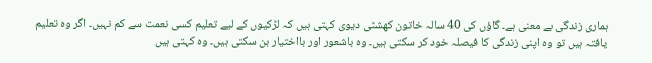ہماری زندگی بے معنی ہے۔ گاؤں کی 40 سالہ خاتون کھشٹی دیوی کہتی ہیں کہ لڑکیوں کے لیے تعلیم کسی نعمت سے کم نہیں۔ اگر وہ تعلیم یافتہ ہیں تو وہ اپنی زندگی کا فیصلہ خود کر سکتی ہیں۔ وہ باشعور اور بااختیار بن سکتی ہیں۔ وہ کہتی ہیں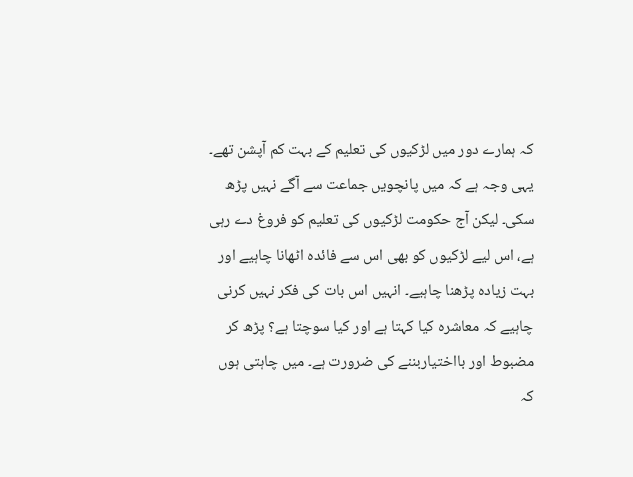کہ ہمارے دور میں لڑکیوں کی تعلیم کے بہت کم آپشن تھے۔ یہی وجہ ہے کہ میں پانچویں جماعت سے آگے نہیں پڑھ سکی۔ لیکن آج حکومت لڑکیوں کی تعلیم کو فروغ دے رہی ہے، اس لیے لڑکیوں کو بھی اس سے فائدہ اٹھانا چاہیے اور بہت زیادہ پڑھنا چاہیے۔ انہیں اس بات کی فکر نہیں کرنی چاہیے کہ معاشرہ کیا کہتا ہے اور کیا سوچتا ہے؟ پڑھ کر مضبوط اور بااختیاربننے کی ضرورت ہے۔ میں چاہتی ہوں کہ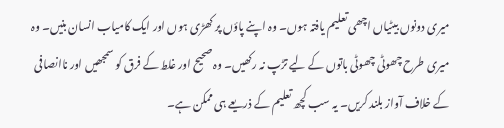میری دونوں بیٹیاں اچھی تعلیم یافتہ ہوں۔ وہ اپنے پاؤں پر کھڑی ہوں اور ایک کامیاب انسان بنیں۔ وہ میری طرح چھوٹی چھوٹی باتوں کے لیے تڑپ نہ رکھیں۔ وہ صحیح اور غلط کے فرق کو سمجھیں اور ناانصافی کے خلاف آواز بلند کریں۔ یہ سب کچھ تعلیم کے ذریعے ہی ممکن ہے۔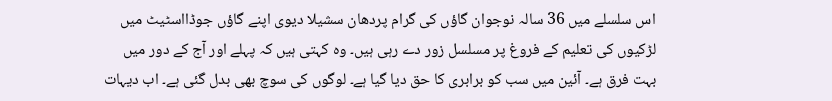اس سلسلے میں 36 سالہ نوجوان گاؤں کی گرام پردھان سشیلا دیوی اپنے گاؤں جوڈااسٹیٹ میں لڑکیوں کی تعلیم کے فروغ پر مسلسل زور دے رہی ہیں۔ وہ کہتی ہیں کہ پہلے اور آج کے دور میں بہت فرق ہے۔ آئین میں سب کو برابری کا حق دیا گیا ہے۔ لوگوں کی سوچ بھی بدل گئی ہے۔ اب دیہات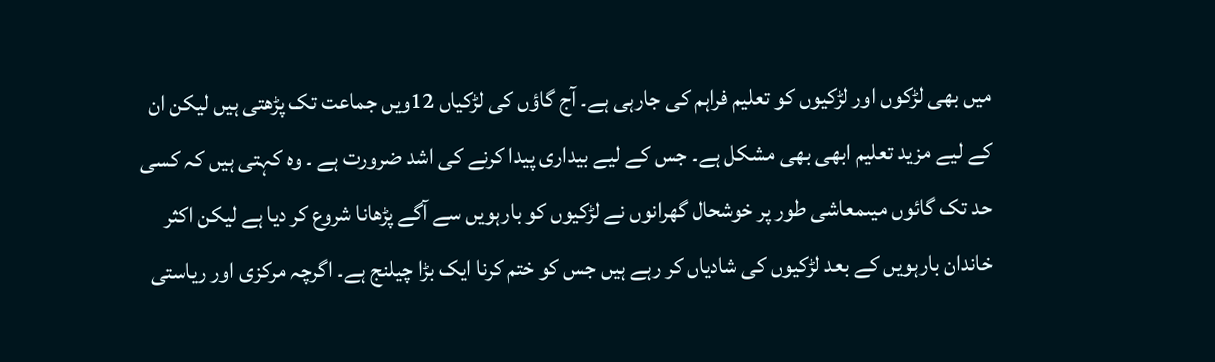میں بھی لڑکوں اور لڑکیوں کو تعلیم فراہم کی جارہی ہے۔ آج گاؤں کی لڑکیاں 12ویں جماعت تک پڑھتی ہیں لیکن ان کے لیے مزید تعلیم ابھی بھی مشکل ہے۔ جس کے لیے بیداری پیدا کرنے کی اشد ضرورت ہے ۔ وہ کہتی ہیں کہ کسی حد تک گائوں میںمعاشی طور پر خوشحال گھرانوں نے لڑکیوں کو بارہویں سے آگے پڑھانا شروع کر دیا ہے لیکن اکثر خاندان بارہویں کے بعد لڑکیوں کی شادیاں کر رہے ہیں جس کو ختم کرنا ایک بڑا چیلنج ہے۔ اگرچہ مرکزی اور ریاستی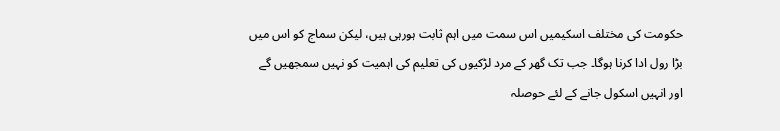حکومت کی مختلف اسکیمیں اس سمت میں اہم ثابت ہورہی ہیں، لیکن سماج کو اس میں بڑا رول ادا کرنا ہوگا۔ جب تک گھر کے مرد لڑکیوں کی تعلیم کی اہمیت کو نہیں سمجھیں گے اور انہیں اسکول جانے کے لئے حوصلہ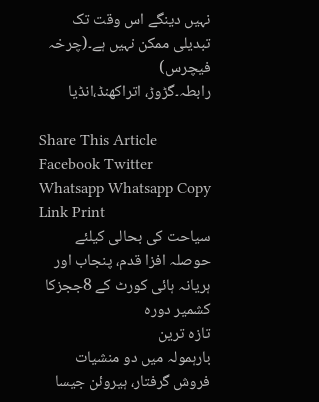نہیں دینگے اس وقت تک تبدیلی ممکن نہیں ہے۔(چرخہ فیچرس)
رابطہ۔گڑوڑ، اتراکھنڈ،انڈیا

Share This Article
Facebook Twitter Whatsapp Whatsapp Copy Link Print
سیاحت کی بحالی کیلئے حوصلہ افزا قدم، پنجاب اور ہریانہ ہائی کورٹ کے 8ججزکا کشمیر دورہ
تازہ ترین
بارہمولہ میں دو منشیات فروش گرفتار، ہیروئن جیسا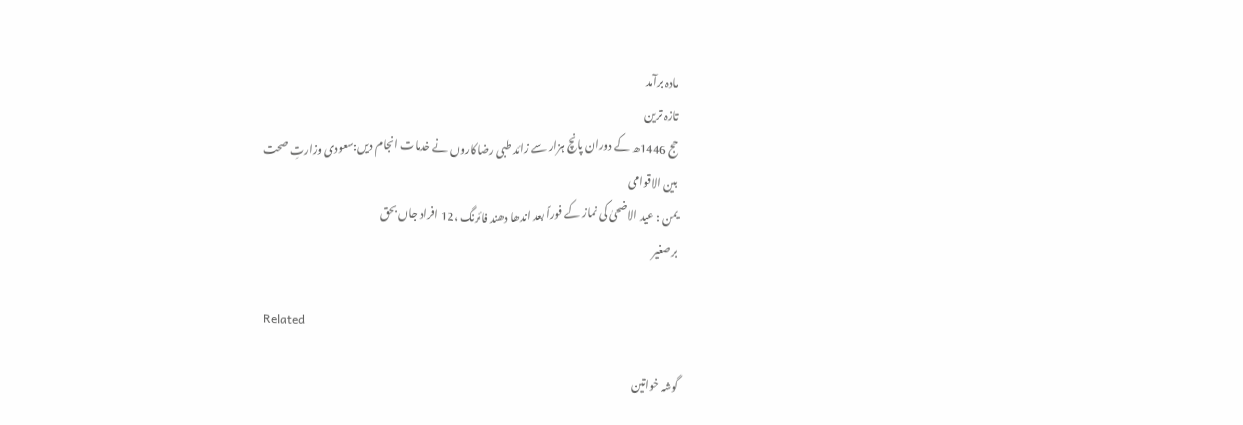مادہ برآمد
تازہ ترین
حج 1446ھ کے دوران پانچ ہزار سے زائد طبی رضاکاروں نے خدمات انجام دیں:سعودی وزارتِ صحت
بین الاقوامی
یمن : عید الاضحیٰ کی نماز کے فوراً بعد اندھا دھند فائرنگ ،12 افراد جاں بحق
برصغیر

Related

گوشہ خواتین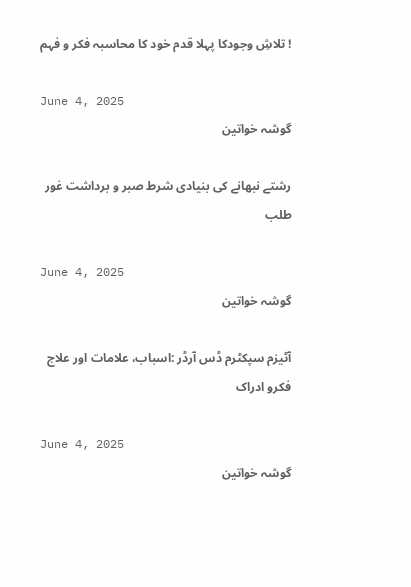! تلاشِ وجودکا پہلا قدم خود کا محاسبہ فکر و فہم

June 4, 2025
گوشہ خواتین

رشتے نبھانے کی بنیادی شرط صبر و برداشت غور طلب

June 4, 2025
گوشہ خواتین

آٹیزم سپکٹرم ڈس آرڈر :اسباب، علامات اور علاج فکرو ادراک

June 4, 2025
گوشہ خواتین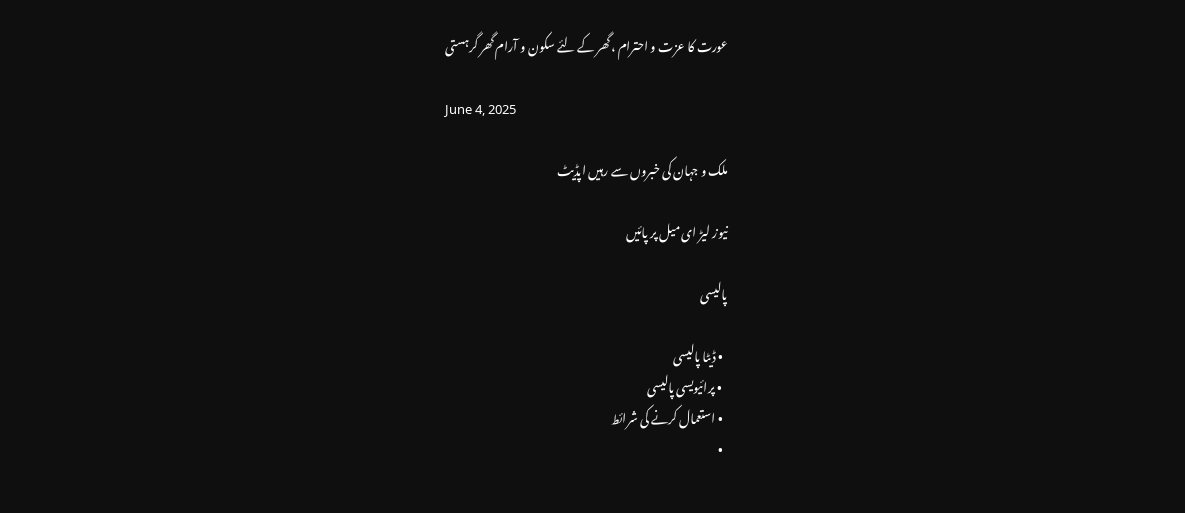عورت کا عزت و احترام ،گھر کے لئے سکون و آرام گھر گرہستی

June 4, 2025

ملک و جہان کی خبروں سے رہیں اپڈیٹ

نیوز لیڑ ای میل پر پائیں

پالیسی

  • ڈیٹا پالیسی
  • پرائیویسی پالیسی
  • استعمال کرنے کی شرائط
  •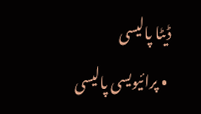ڈیٹا پالیسی
  • پرائیویسی پالیسی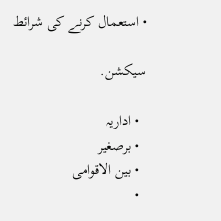• استعمال کرنے کی شرائط

سیکشن.

  • اداریہ
  • برصغیر
  • بین الاقوامی
  •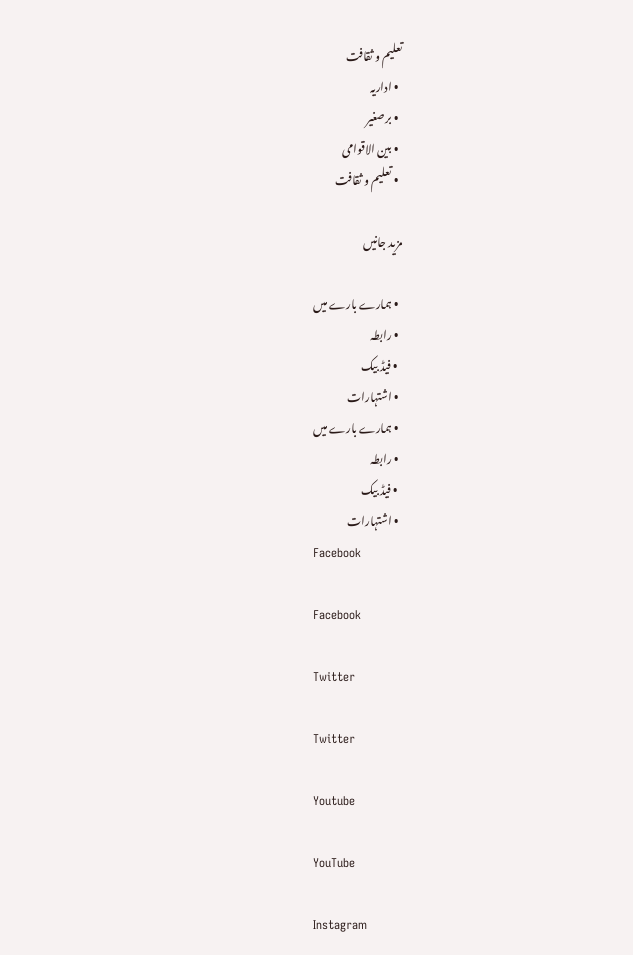تعلیم و ثقافت
  • اداریہ
  • برصغیر
  • بین الاقوامی
  • تعلیم و ثقافت

مزید جانیں

  • ہمارے بارے میں
  • رابطہ
  • فیڈ بیک
  • اشتہارات
  • ہمارے بارے میں
  • رابطہ
  • فیڈ بیک
  • اشتہارات
Facebook

Facebook

Twitter

Twitter

Youtube

YouTube

Instagram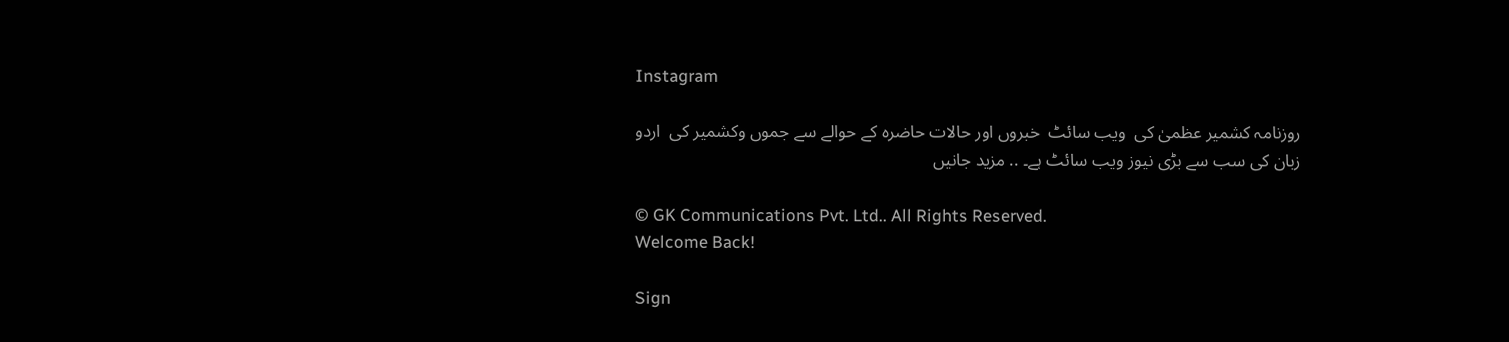Instagram

روزنامہ کشمیر عظمیٰ کی  ویب سائٹ  خبروں اور حالات حاضرہ کے حوالے سے جموں وکشمیر کی  اردو زبان کی سب سے بڑی نیوز ویب سائٹ ہے۔ .. مزید جانیں

© GK Communications Pvt. Ltd.. All Rights Reserved.
Welcome Back!

Sign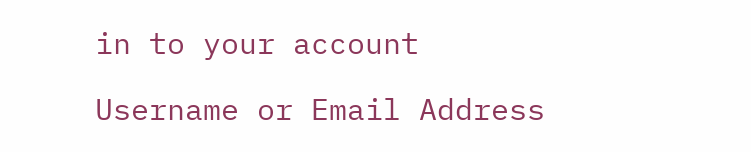in to your account

Username or Email Address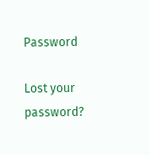Password

Lost your password?